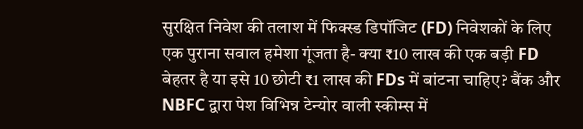सुरक्षित निवेश की तलाश में फिक्स्ड डिपॉजिट (FD) निवेशकों के लिए एक पुराना सवाल हमेशा गूंजता है- क्या ₹10 लाख की एक बड़ी FD बेहतर है या इसे 10 छोटी ₹1 लाख की FDs में बांटना चाहिए? बैंक और NBFC द्वारा पेश विभिन्न टेन्योर वाली स्कीम्स में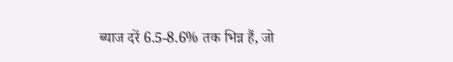ब्याज दरें 6.5-8.6% तक भिन्न हैं, जो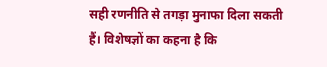सही रणनीति से तगड़ा मुनाफा दिला सकती हैं। विशेषज्ञों का कहना है कि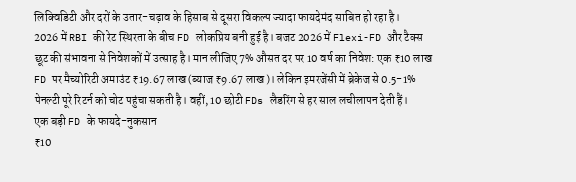लिक्विडिटी और दरों के उतार-चढ़ाव के हिसाब से दूसरा विकल्प ज्यादा फायदेमंद साबित हो रहा है।
2026 में RBI की रेट स्थिरता के बीच FD लोकप्रिय बनी हुई है। बजट 2026 में Flexi-FD और टैक्स छूट की संभावना से निवेशकों में उत्साह है। मान लीजिए 7% औसत दर पर 10 वर्ष का निवेश: एक ₹10 लाख FD पर मैच्योरिटी अमाउंट ₹19.67 लाख (ब्याज ₹9.67 लाख)। लेकिन इमरजेंसी में ब्रेकेज से 0.5-1% पेनल्टी पूरे रिटर्न को चोट पहुंचा सकती है। वहीं, 10 छोटी FDs लैडरिंग से हर साल लचीलापन देती हैं।
एक बड़ी FD के फायदे-नुकसान
₹10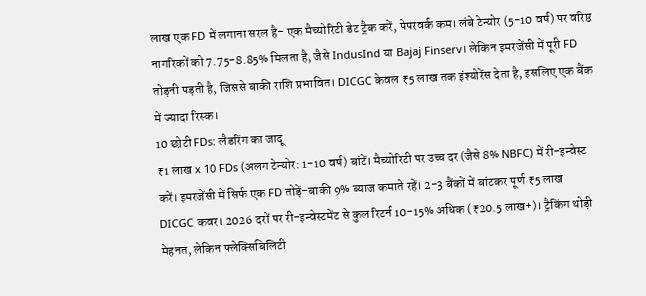लाख एक FD में लगाना सरल है- एक मैच्योरिटी डेट ट्रैक करें, पेपरवर्क कम। लंबे टेन्योर (5-10 वर्ष) पर वरिष्ठ नागरिकों को 7.75-8.85% मिलता है, जैसे IndusInd या Bajaj Finserv। लेकिन इमरजेंसी में पूरी FD तोड़नी पड़ती है, जिससे बाकी राशि प्रभावित। DICGC केवल ₹5 लाख तक इंश्योरेंस देता है, इसलिए एक बैंक में ज्यादा रिस्क।
10 छोटी FDs: लैडरिंग का जादू
₹1 लाख x 10 FDs (अलग टेन्योर: 1-10 वर्ष) बांटें। मैच्योरिटी पर उच्च दर (जैसे 8% NBFC) में री-इन्वेस्ट करें। इमरजेंसी में सिर्फ एक FD तोड़ें-बाकी 9% ब्याज कमाते रहें। 2-3 बैंकों में बांटकर पूर्ण ₹5 लाख DICGC कवर। 2026 दरों पर री-इन्वेस्टमेंट से कुल रिटर्न 10-15% अधिक (₹20.5 लाख+)। ट्रैकिंग थोड़ी मेहनत, लेकिन फ्लेक्सिबिलिटी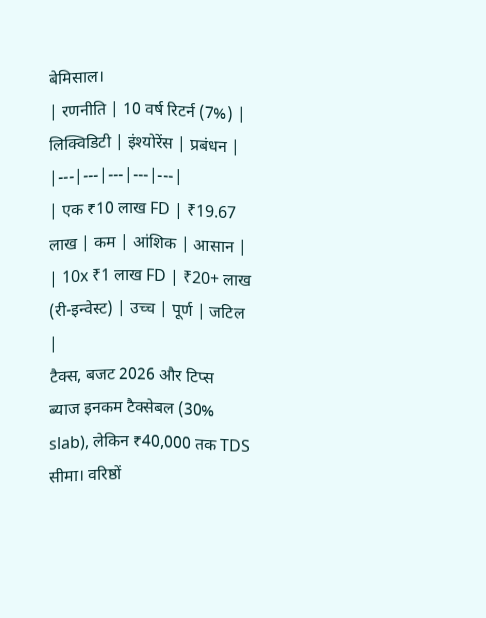बेमिसाल।
| रणनीति | 10 वर्ष रिटर्न (7%) | लिक्विडिटी | इंश्योरेंस | प्रबंधन |
|---|---|---|---|---|
| एक ₹10 लाख FD | ₹19.67 लाख | कम | आंशिक | आसान |
| 10x ₹1 लाख FD | ₹20+ लाख (री-इन्वेस्ट) | उच्च | पूर्ण | जटिल |
टैक्स, बजट 2026 और टिप्स
ब्याज इनकम टैक्सेबल (30% slab), लेकिन ₹40,000 तक TDS सीमा। वरिष्ठों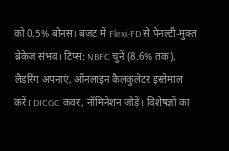को 0.5% बोनस। बजट में Flexi-FD से पेनल्टी-मुक्त ब्रेकेज संभव। टिप्स: NBFC चुनें (8.6% तक), लैडरिंग अपनाएं, ऑनलाइन कैलकुलेटर इस्तेमाल करें। DICGC कवर, नॉमिनेशन जोड़ें। विशेषज्ञों का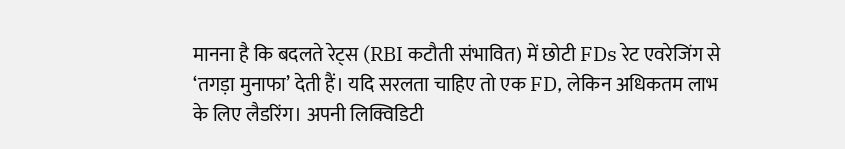मानना है कि बदलते रेट्स (RBI कटौती संभावित) में छोटी FDs रेट एवरेजिंग से ‘तगड़ा मुनाफा’ देती हैं। यदि सरलता चाहिए तो एक FD, लेकिन अधिकतम लाभ के लिए लैडरिंग। अपनी लिक्विडिटी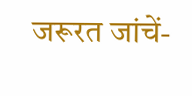जरूरत जांचें-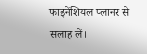फाइनेंशियल प्लानर से सलाह लें।